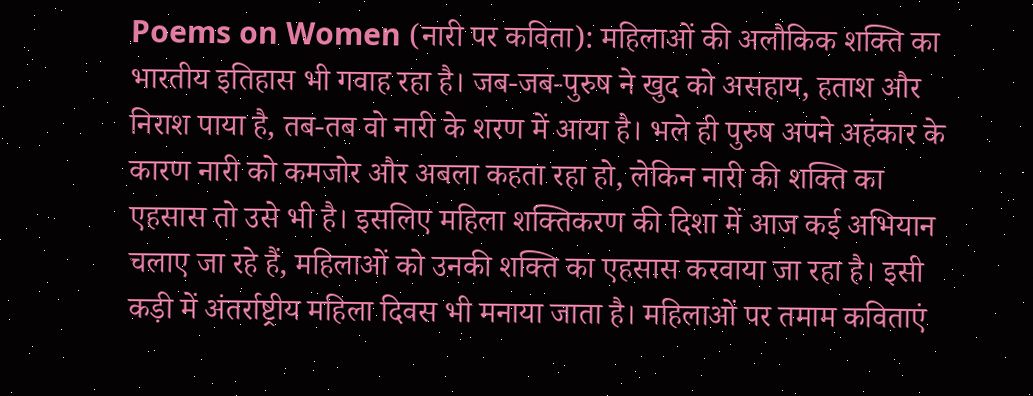Poems on Women (नारी पर कविता): महिलाओं की अलौकिक शक्ति का भारतीय इतिहास भी गवाह रहा है। जब-जब-पुरुष ने खुद को असहाय, हताश और निराश पाया है, तब-तब वो नारी के शरण में आया है। भले ही पुरुष अपने अहंकार के कारण नारी को कमजोर और अबला कहता रहा हो, लेकिन नारी की शक्ति का एहसास तो उसे भी है। इसलिए महिला शक्तिकरण की दिशा में आज कई अभियान चलाए जा रहे हैं, महिलाओं को उनकी शक्ति का एहसास करवाया जा रहा है। इसी कड़ी में अंतर्राष्ट्रीय महिला दिवस भी मनाया जाता है। महिलाओं पर तमाम कविताएं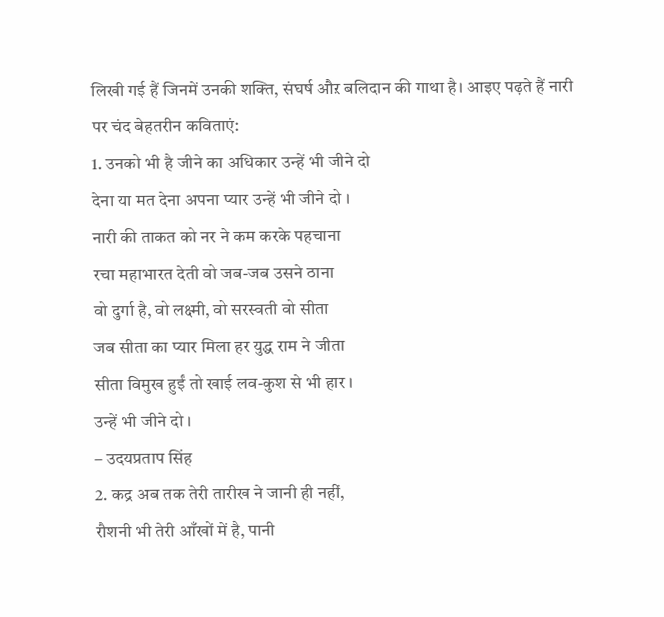लिखी गई हैं जिनमें उनकी शक्ति, संघर्ष औऱ बलिदान की गाथा है। आइए पढ़ते हैं नारी पर चंद बेहतरीन कविताएं:
1. उनको भी है जीने का अधिकार उन्हें भी जीने दो
देना या मत देना अपना प्यार उन्हें भी जीने दो ।
नारी की ताकत को नर ने कम करके पहचाना
रचा महाभारत देती वो जब-जब उसने ठाना
वो दुर्गा है, वो लक्ष्मी, वो सरस्वती वो सीता
जब सीता का प्यार मिला हर युद्ध राम ने जीता
सीता विमुख हुईं तो खाई लव-कुश से भी हार ।
उन्हें भी जीने दो ।
– उदयप्रताप सिंह
2. कद्र अब तक तेरी तारीख ने जानी ही नहीं,
रौशनी भी तेरी आँखों में है, पानी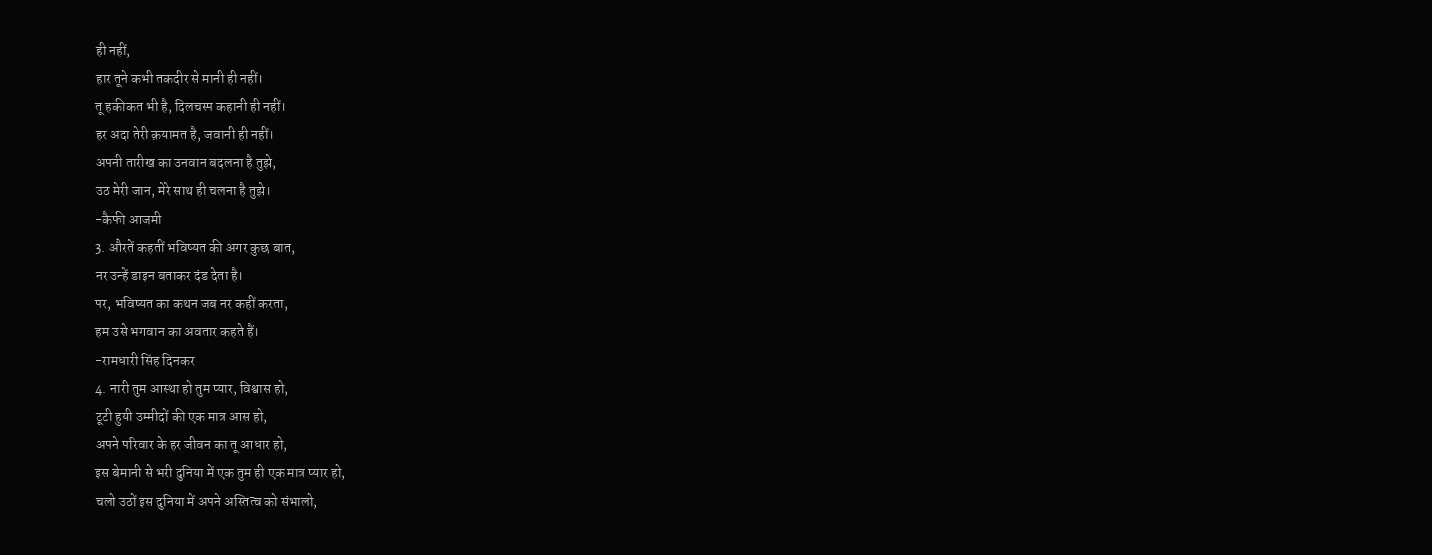ही नहीं,
हार तूने कभी तकदीर से मानी ही नहीं।
तू हकीकत भी है, दिलचस्प कहानी ही नहीं।
हर अदा तेरी क़यामत है, जवानी ही नहीं।
अपनी तारीख का उनवान बदलना है तुझे,
उठ मेरी जान, मेरे साथ ही चलना है तुझे।
-कैफी आजमी
3. औरतें कहतीं भविष्यत की अगर कुछ बात,
नर उन्हें डाइन बताकर दंड देता है।
पर, भविष्यत का कथन जब नर कहीं करता,
हम उसे भगवान का अवतार कहते हैं।
-रामधारी सिंह दिनकर
4. नारी तुम आस्था हो तुम प्यार, विश्वास हो,
टूटी हुयी उम्मीदों की एक मात्र आस हो,
अपने परिवार के हर जीवन का तू आधार हो,
इस बेमानी से भरी दुनिया में एक तुम ही एक मात्र प्यार हो,
चलो उठों इस दुनिया में अपने अस्तित्व को संभालो,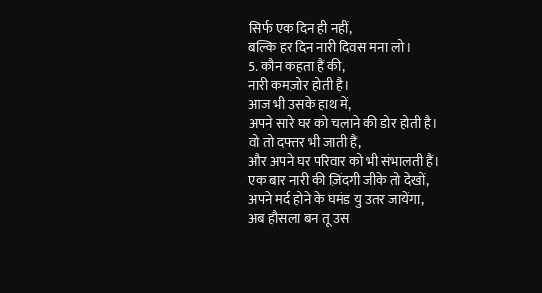सिर्फ एक दिन ही नहीं,
बल्कि हर दिन नारी दिवस मना लो।
5. कौन कहता हैं की,
नारी कमज़ोर होती है।
आज भी उसके हाथ में,
अपने सारे घर को चलाने की डोर होती है।
वो तो दफ्तर भी जाती हैं,
और अपने घर परिवार को भी संभालती हैं।
एक बार नारी की ज़िंदगी जीके तो देखों,
अपने मर्द होने के घमंड यु उतर जायेंगा,
अब हौसला बन तू उस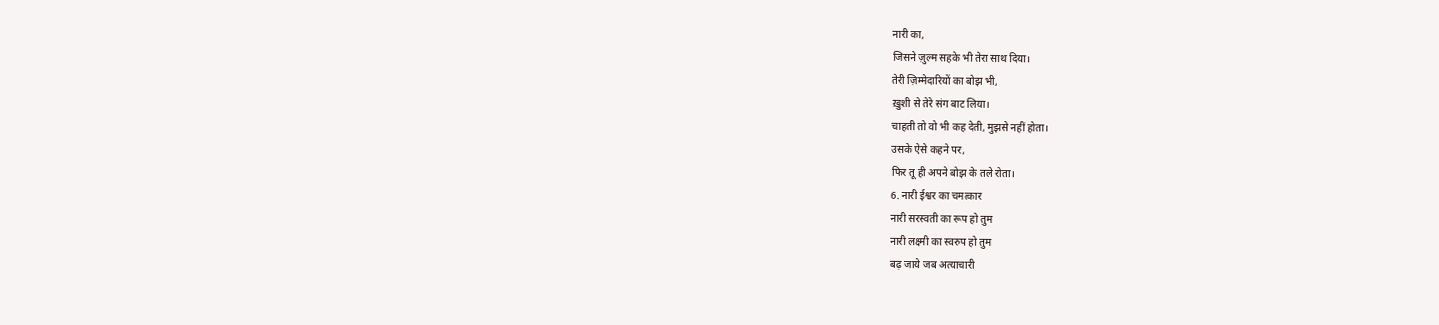नारी का,
जिसने ज़ुल्म सहके भी तेरा साथ दिया।
तेरी ज़िम्मेदारियों का बोझ भी,
ख़ुशी से तेरे संग बाट लिया।
चाहती तो वो भी कह देती, मुझसे नहीं होता।
उसके ऐसे कहने पर,
फिर तू ही अपने बोझ के तले रोता।
6. नारी ईश्वर का चमत्कार
नारी सरस्वती का रूप हो तुम
नारी लक्ष्मी का स्वरुप हो तुम
बढ़ जाये जब अत्याचारी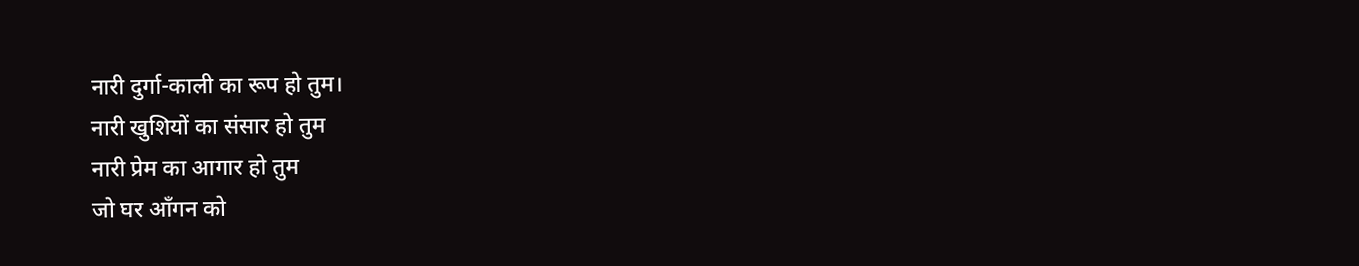नारी दुर्गा-काली का रूप हो तुम।
नारी खुशियों का संसार हो तुम
नारी प्रेम का आगार हो तुम
जो घर आँगन को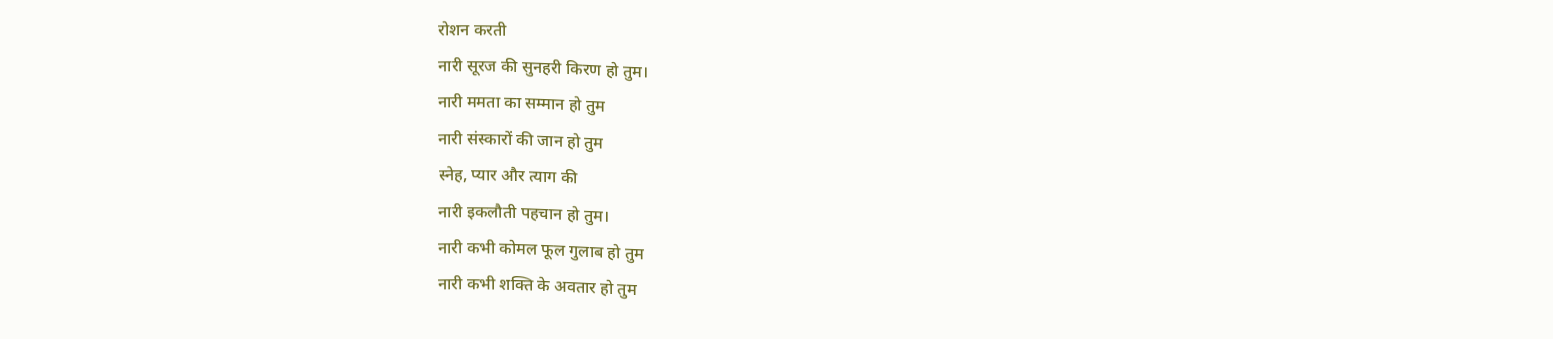रोशन करती
नारी सूरज की सुनहरी किरण हो तुम।
नारी ममता का सम्मान हो तुम
नारी संस्कारों की जान हो तुम
स्नेह, प्यार और त्याग की
नारी इकलौती पहचान हो तुम।
नारी कभी कोमल फूल गुलाब हो तुम
नारी कभी शक्ति के अवतार हो तुम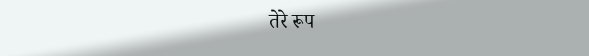तेरे रूप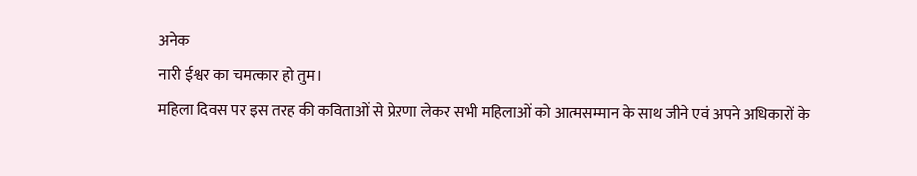अनेक
नारी ईश्वर का चमत्कार हो तुम।
महिला दिवस पर इस तरह की कविताओं से प्रेऱणा लेकर सभी महिलाओं को आत्मसम्मान के साथ जीने एवं अपने अधिकारों के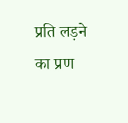प्रति लड़ने का प्रण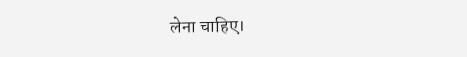लेना चाहिए।